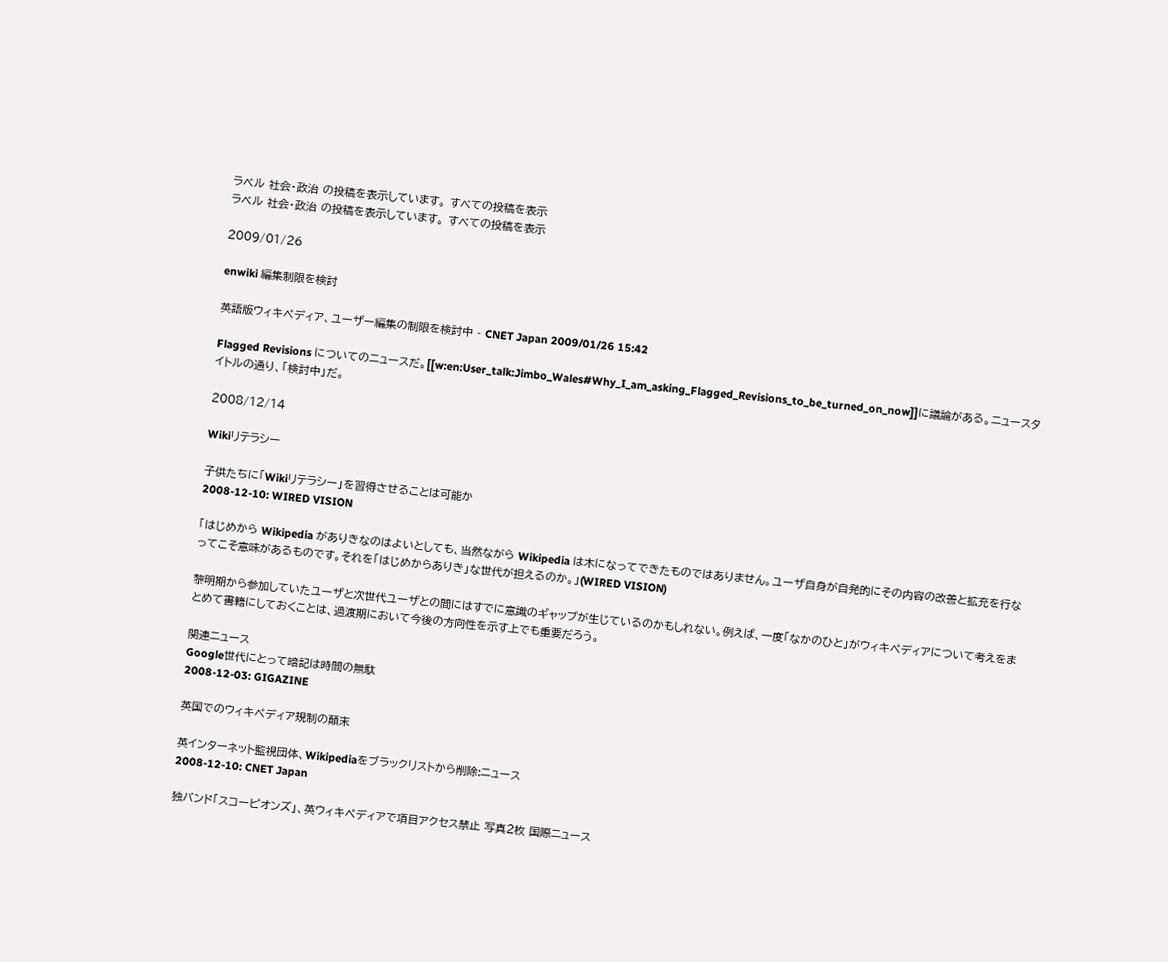ラベル 社会・政治 の投稿を表示しています。 すべての投稿を表示
ラベル 社会・政治 の投稿を表示しています。 すべての投稿を表示

2009/01/26

enwiki 編集制限を検討

英語版ウィキペディア、ユーザー編集の制限を検討中 - CNET Japan 2009/01/26 15:42

Flagged Revisions についてのニュースだ。[[w:en:User_talk:Jimbo_Wales#Why_I_am_asking_Flagged_Revisions_to_be_turned_on_now]]に議論がある。ニュースタイトルの通り、「検討中」だ。

2008/12/14

Wikiリテラシー

子供たちに「Wikiリテラシー」を習得させることは可能か
2008-12-10: WIRED VISION

「はじめから Wikipedia がありきなのはよいとしても、当然ながら Wikipedia は木になってできたものではありません。ユーザ自身が自発的にその内容の改善と拡充を行なってこそ意味があるものです。それを「はじめからありき」な世代が担えるのか。」(WIRED VISION)

黎明期から参加していたユーザと次世代ユーザとの間にはすでに意識のギャップが生じているのかもしれない。例えば、一度「なかのひと」がウィキペディアについて考えをまとめて書籍にしておくことは、過渡期において今後の方向性を示す上でも重要だろう。

関連ニュース
Google世代にとって暗記は時間の無駄
2008-12-03: GIGAZINE

英国でのウィキペディア規制の顛末

英インターネット監視団体、Wikipediaをブラックリストから削除:ニュース
2008-12-10: CNET Japan

独バンド「スコーピオンズ」、英ウィキペディアで項目アクセス禁止 写真2枚 国際ニュース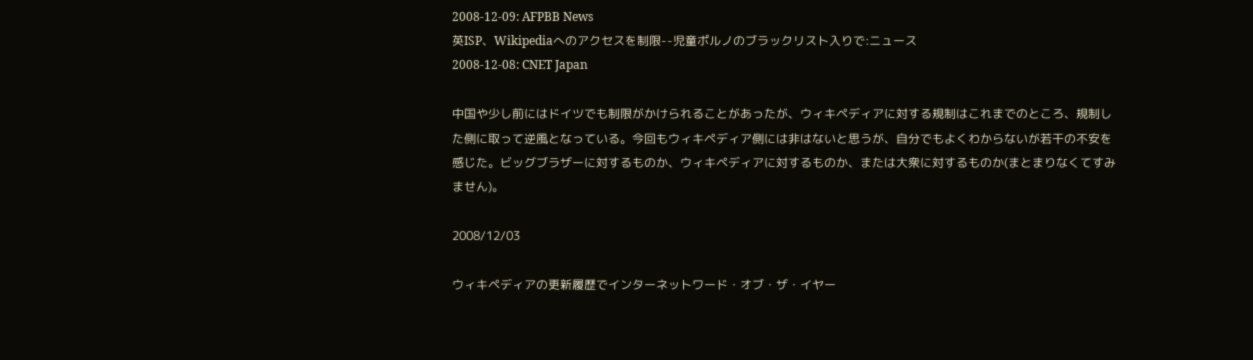2008-12-09: AFPBB News
英ISP、Wikipediaへのアクセスを制限--児童ポルノのブラックリスト入りで:ニュース
2008-12-08: CNET Japan

中国や少し前にはドイツでも制限がかけられることがあったが、ウィキペディアに対する規制はこれまでのところ、規制した側に取って逆風となっている。今回もウィキペディア側には非はないと思うが、自分でもよくわからないが若干の不安を感じた。ビッグブラザーに対するものか、ウィキペディアに対するものか、または大衆に対するものか(まとまりなくてすみません)。

2008/12/03

ウィキペディアの更新履歴でインターネットワード・オブ・ザ・イヤー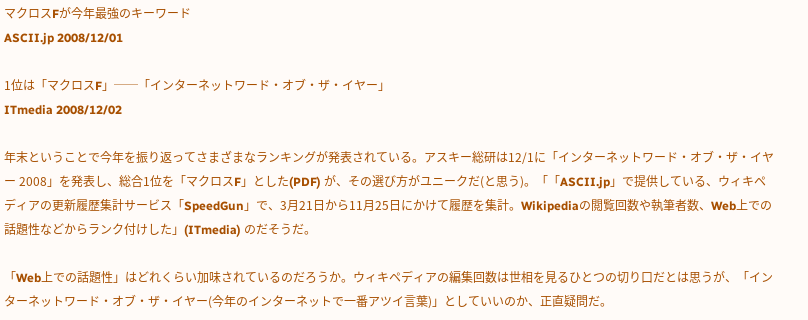マクロスFが今年最強のキーワード
ASCII.jp 2008/12/01

1位は「マクロスF」──「インターネットワード・オブ・ザ・イヤー」
ITmedia 2008/12/02

年末ということで今年を振り返ってさまざまなランキングが発表されている。アスキー総研は12/1に「インターネットワード・オブ・ザ・イヤー 2008」を発表し、総合1位を「マクロスF」とした(PDF) が、その選び方がユニークだ(と思う)。「「ASCII.jp」で提供している、ウィキペディアの更新履歴集計サービス「SpeedGun」で、3月21日から11月25日にかけて履歴を集計。Wikipediaの閲覧回数や執筆者数、Web上での話題性などからランク付けした」(ITmedia) のだそうだ。

「Web上での話題性」はどれくらい加味されているのだろうか。ウィキペディアの編集回数は世相を見るひとつの切り口だとは思うが、「インターネットワード・オブ・ザ・イヤー(今年のインターネットで一番アツイ言葉)」としていいのか、正直疑問だ。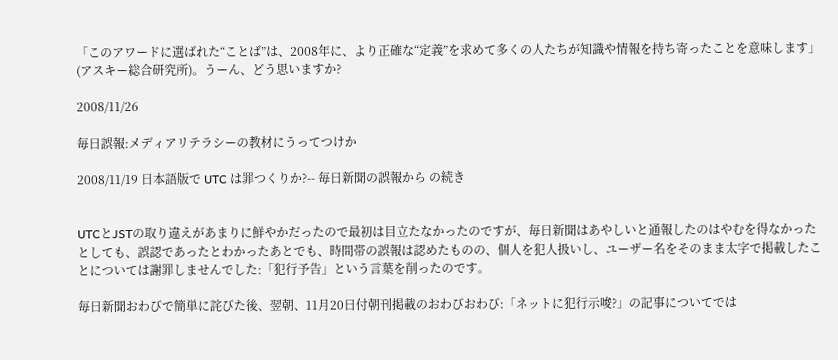「このアワードに選ばれた“ことば”は、2008年に、より正確な“定義”を求めて多くの人たちが知識や情報を持ち寄ったことを意味します」(アスキー総合研究所)。うーん、どう思いますか?

2008/11/26

毎日誤報:メディアリテラシーの教材にうってつけか

2008/11/19 日本語版で UTC は罪つくりか?-- 毎日新聞の誤報から の続き


UTCとJSTの取り違えがあまりに鮮やかだったので最初は目立たなかったのですが、毎日新聞はあやしいと通報したのはやむを得なかったとしても、誤認であったとわかったあとでも、時間帯の誤報は認めたものの、個人を犯人扱いし、ユーザー名をそのまま太字で掲載したことについては謝罪しませんでした:「犯行予告」という言葉を削ったのです。

毎日新聞おわびで簡単に詫びた後、翌朝、11月20日付朝刊掲載のおわびおわび:「ネットに犯行示唆?」の記事についてでは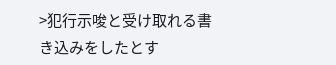>犯行示唆と受け取れる書き込みをしたとす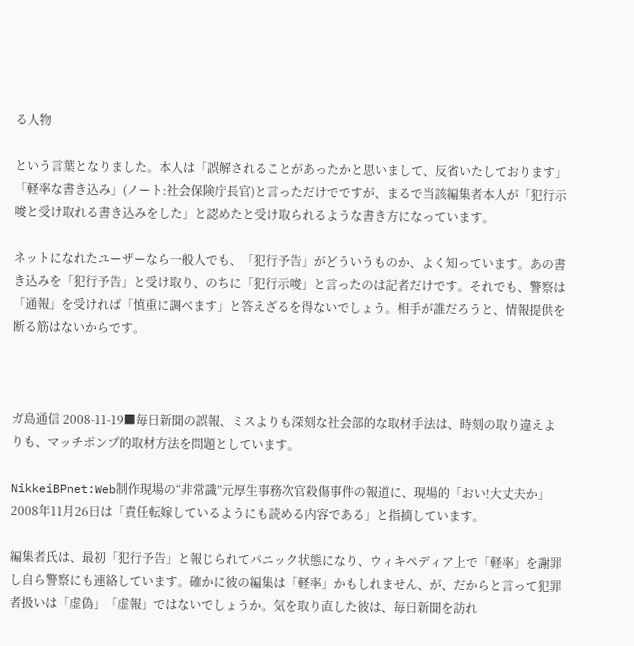る人物

という言葉となりました。本人は「誤解されることがあったかと思いまして、反省いたしております」「軽率な書き込み」(ノート:社会保険庁長官)と言っただけでですが、まるで当該編集者本人が「犯行示唆と受け取れる書き込みをした」と認めたと受け取られるような書き方になっています。

ネットになれたユーザーなら一般人でも、「犯行予告」がどういうものか、よく知っています。あの書き込みを「犯行予告」と受け取り、のちに「犯行示唆」と言ったのは記者だけです。それでも、警察は「通報」を受ければ「慎重に調べます」と答えざるを得ないでしょう。相手が誰だろうと、情報提供を断る筋はないからです。



ガ島通信 2008-11-19■毎日新聞の誤報、ミスよりも深刻な社会部的な取材手法は、時刻の取り違えよりも、マッチポンプ的取材方法を問題としています。

NikkeiBPnet:Web制作現場の“非常識”元厚生事務次官殺傷事件の報道に、現場的「おい!大丈夫か」2008年11月26日は「責任転嫁しているようにも読める内容である」と指摘しています。

編集者氏は、最初「犯行予告」と報じられてパニック状態になり、ウィキペディア上で「軽率」を謝罪し自ら警察にも連絡しています。確かに彼の編集は「軽率」かもしれません、が、だからと言って犯罪者扱いは「虚偽」「虚報」ではないでしょうか。気を取り直した彼は、毎日新聞を訪れ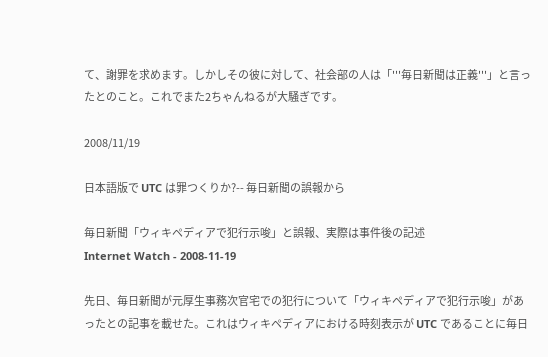て、謝罪を求めます。しかしその彼に対して、社会部の人は「'''毎日新聞は正義'''」と言ったとのこと。これでまた2ちゃんねるが大騒ぎです。

2008/11/19

日本語版で UTC は罪つくりか?-- 毎日新聞の誤報から

毎日新聞「ウィキペディアで犯行示唆」と誤報、実際は事件後の記述
Internet Watch - 2008-11-19

先日、毎日新聞が元厚生事務次官宅での犯行について「ウィキペディアで犯行示唆」があったとの記事を載せた。これはウィキペディアにおける時刻表示が UTC であることに毎日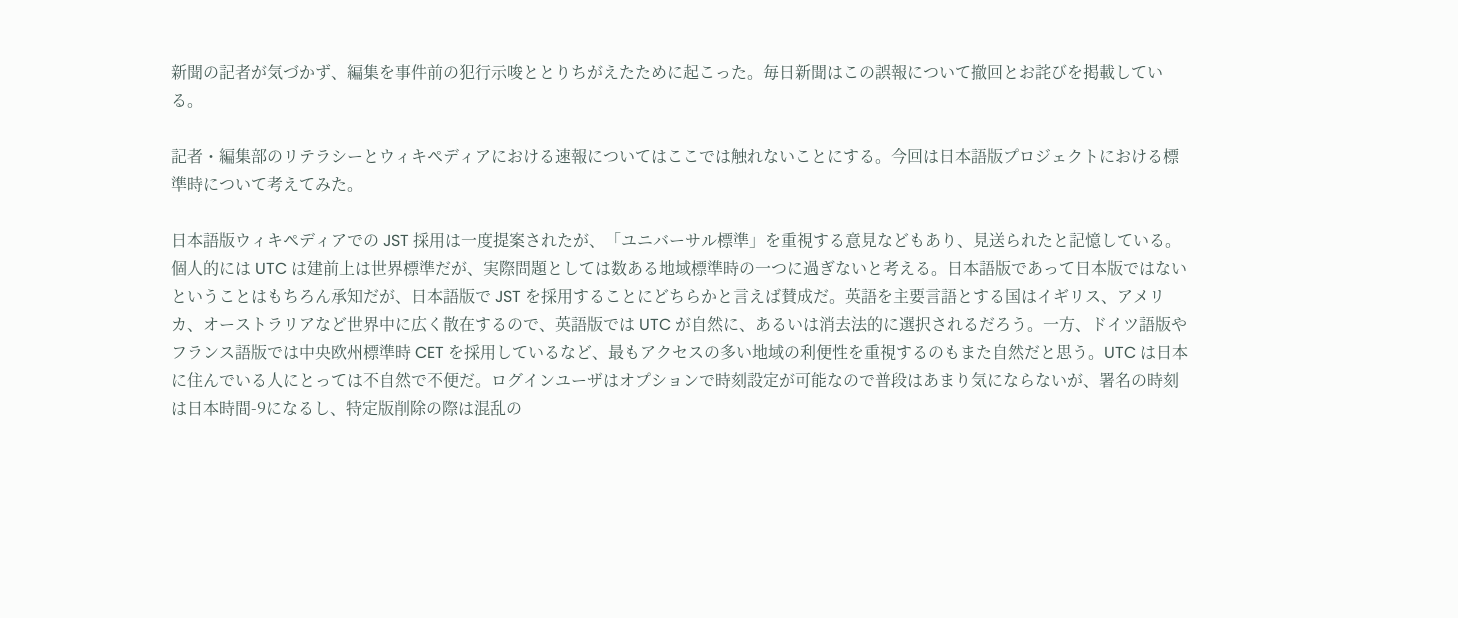新聞の記者が気づかず、編集を事件前の犯行示唆ととりちがえたために起こった。毎日新聞はこの誤報について撤回とお詫びを掲載している。

記者・編集部のリテラシーとウィキペディアにおける速報についてはここでは触れないことにする。今回は日本語版プロジェクトにおける標準時について考えてみた。

日本語版ウィキペディアでの JST 採用は一度提案されたが、「ユニバーサル標準」を重視する意見などもあり、見送られたと記憶している。個人的には UTC は建前上は世界標準だが、実際問題としては数ある地域標準時の一つに過ぎないと考える。日本語版であって日本版ではないということはもちろん承知だが、日本語版で JST を採用することにどちらかと言えば賛成だ。英語を主要言語とする国はイギリス、アメリカ、オーストラリアなど世界中に広く散在するので、英語版では UTC が自然に、あるいは消去法的に選択されるだろう。一方、ドイツ語版やフランス語版では中央欧州標準時 CET を採用しているなど、最もアクセスの多い地域の利便性を重視するのもまた自然だと思う。UTC は日本に住んでいる人にとっては不自然で不便だ。ログインユーザはオプションで時刻設定が可能なので普段はあまり気にならないが、署名の時刻は日本時間-9になるし、特定版削除の際は混乱の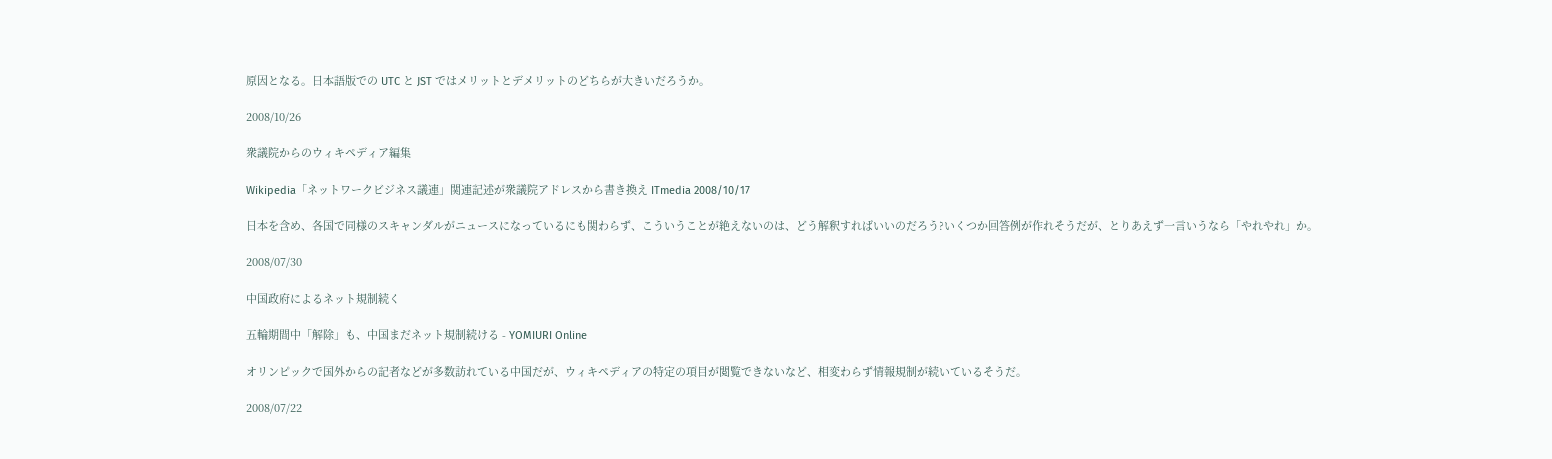原因となる。日本語版での UTC と JST ではメリットとデメリットのどちらが大きいだろうか。

2008/10/26

衆議院からのウィキペディア編集

Wikipedia「ネットワークビジネス議連」関連記述が衆議院アドレスから書き換え ITmedia 2008/10/17

日本を含め、各国で同様のスキャンダルがニュースになっているにも関わらず、こういうことが絶えないのは、どう解釈すればいいのだろう?いくつか回答例が作れそうだが、とりあえず一言いうなら「やれやれ」か。

2008/07/30

中国政府によるネット規制続く

五輪期間中「解除」も、中国まだネット規制続ける - YOMIURI Online

オリンピックで国外からの記者などが多数訪れている中国だが、ウィキペディアの特定の項目が閲覧できないなど、相変わらず情報規制が続いているそうだ。

2008/07/22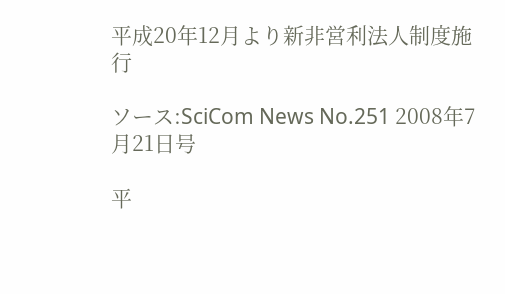平成20年12月より新非営利法人制度施行

ソース:SciCom News No.251 2008年7月21日号

平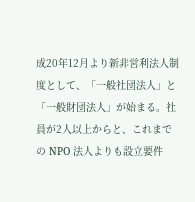成20年12月より新非営利法人制度として、「一般社団法人」と「一般財団法人」が始まる。社員が2人以上からと、これまでの NPO 法人よりも設立要件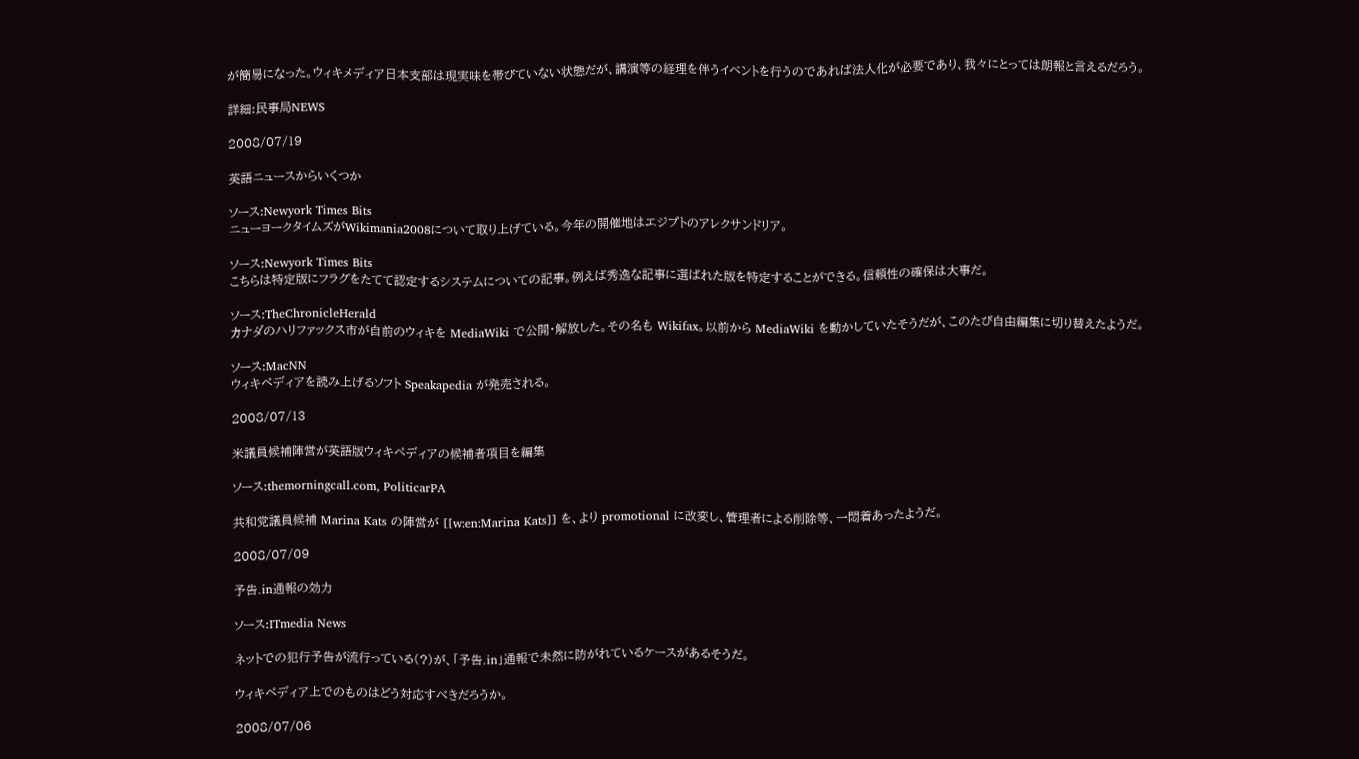が簡易になった。ウィキメディア日本支部は現実味を帯びていない状態だが、講演等の経理を伴うイベントを行うのであれば法人化が必要であり、我々にとっては朗報と言えるだろう。

詳細:民事局NEWS

2008/07/19

英語ニュースからいくつか

ソース:Newyork Times Bits
ニューヨークタイムズがWikimania2008について取り上げている。今年の開催地はエジプトのアレクサンドリア。

ソース:Newyork Times Bits
こちらは特定版にフラグをたてて認定するシステムについての記事。例えば秀逸な記事に選ばれた版を特定することができる。信頼性の確保は大事だ。

ソース:TheChronicleHerald
カナダのハリファックス市が自前のウィキを MediaWiki で公開・解放した。その名も Wikifax。以前から MediaWiki を動かしていたそうだが、このたび自由編集に切り替えたようだ。

ソース:MacNN
ウィキペディアを読み上げるソフト Speakapedia が発売される。

2008/07/13

米議員候補陣営が英語版ウィキペディアの候補者項目を編集

ソース:themorningcall.com, PoliticarPA

共和党議員候補 Marina Kats の陣営が [[w:en:Marina Kats]] を、より promotional に改変し、管理者による削除等、一悶着あったようだ。

2008/07/09

予告.in通報の効力

ソース:ITmedia News

ネットでの犯行予告が流行っている(?)が、「予告.in」通報で未然に防がれているケースがあるそうだ。

ウィキペディア上でのものはどう対応すべきだろうか。

2008/07/06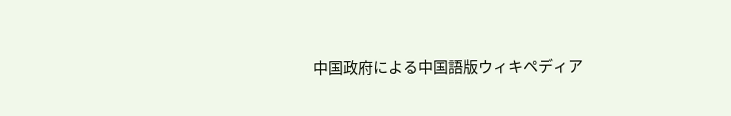中国政府による中国語版ウィキペディア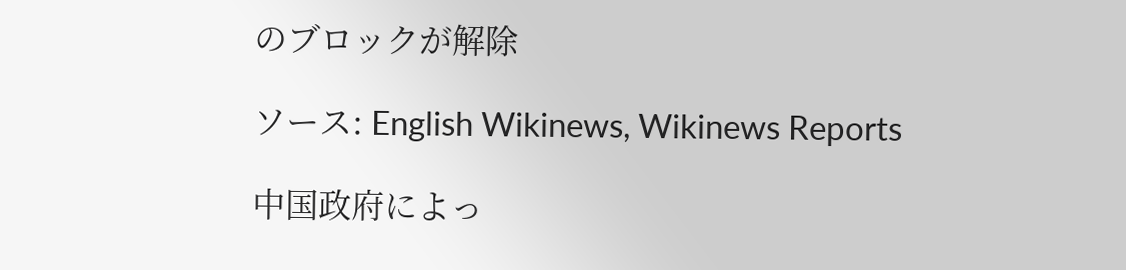のブロックが解除

ソース: English Wikinews, Wikinews Reports

中国政府によっ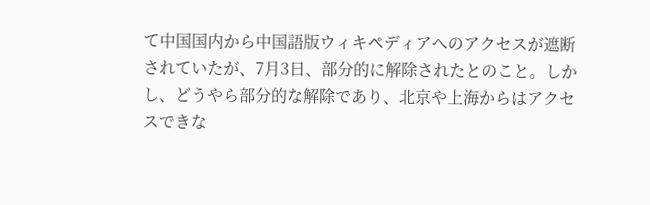て中国国内から中国語版ウィキペディアへのアクセスが遮断されていたが、7月3日、部分的に解除されたとのこと。しかし、どうやら部分的な解除であり、北京や上海からはアクセスできな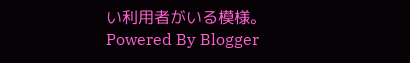い利用者がいる模様。
Powered By Blogger